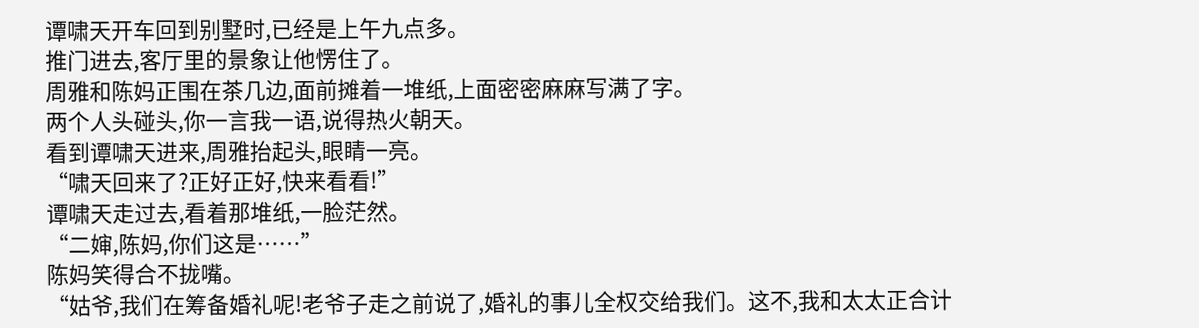谭啸天开车回到别墅时,已经是上午九点多。
推门进去,客厅里的景象让他愣住了。
周雅和陈妈正围在茶几边,面前摊着一堆纸,上面密密麻麻写满了字。
两个人头碰头,你一言我一语,说得热火朝天。
看到谭啸天进来,周雅抬起头,眼睛一亮。
“啸天回来了?正好正好,快来看看!”
谭啸天走过去,看着那堆纸,一脸茫然。
“二婶,陈妈,你们这是……”
陈妈笑得合不拢嘴。
“姑爷,我们在筹备婚礼呢!老爷子走之前说了,婚礼的事儿全权交给我们。这不,我和太太正合计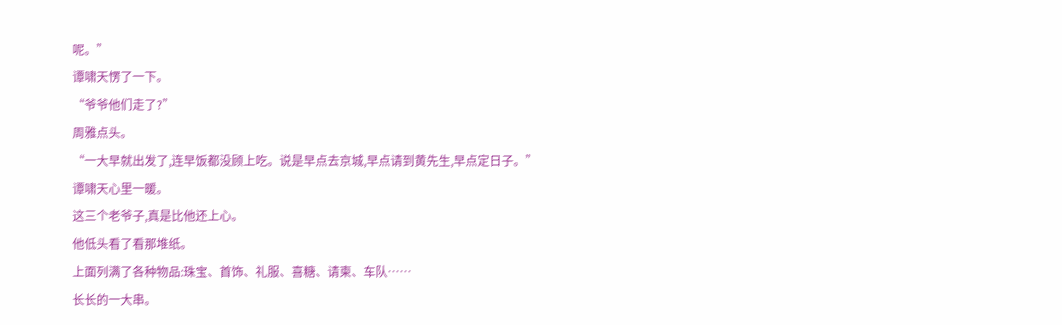呢。”
谭啸天愣了一下。
“爷爷他们走了?”
周雅点头。
“一大早就出发了,连早饭都没顾上吃。说是早点去京城,早点请到黄先生,早点定日子。”
谭啸天心里一暖。
这三个老爷子,真是比他还上心。
他低头看了看那堆纸。
上面列满了各种物品:珠宝、首饰、礼服、喜糖、请柬、车队……
长长的一大串。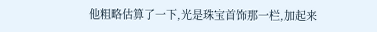他粗略估算了一下,光是珠宝首饰那一栏,加起来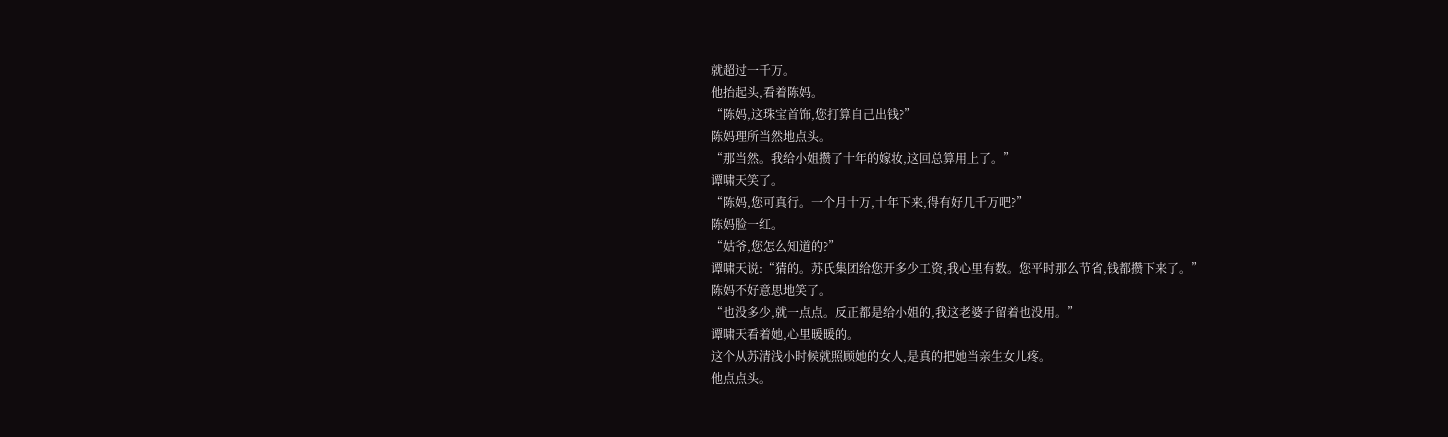就超过一千万。
他抬起头,看着陈妈。
“陈妈,这珠宝首饰,您打算自己出钱?”
陈妈理所当然地点头。
“那当然。我给小姐攒了十年的嫁妆,这回总算用上了。”
谭啸天笑了。
“陈妈,您可真行。一个月十万,十年下来,得有好几千万吧?”
陈妈脸一红。
“姑爷,您怎么知道的?”
谭啸天说:“猜的。苏氏集团给您开多少工资,我心里有数。您平时那么节省,钱都攒下来了。”
陈妈不好意思地笑了。
“也没多少,就一点点。反正都是给小姐的,我这老婆子留着也没用。”
谭啸天看着她,心里暖暖的。
这个从苏清浅小时候就照顾她的女人,是真的把她当亲生女儿疼。
他点点头。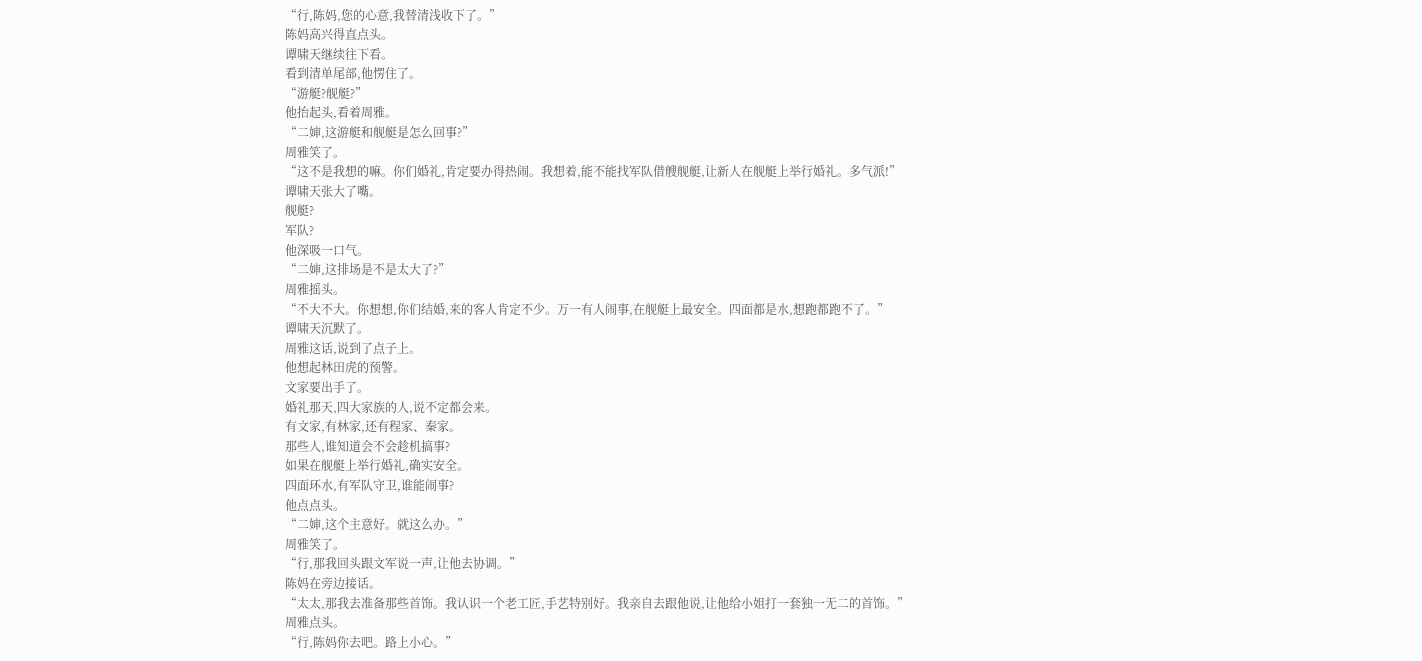“行,陈妈,您的心意,我替清浅收下了。”
陈妈高兴得直点头。
谭啸天继续往下看。
看到清单尾部,他愣住了。
“游艇?舰艇?”
他抬起头,看着周雅。
“二婶,这游艇和舰艇是怎么回事?”
周雅笑了。
“这不是我想的嘛。你们婚礼,肯定要办得热闹。我想着,能不能找军队借艘舰艇,让新人在舰艇上举行婚礼。多气派!”
谭啸天张大了嘴。
舰艇?
军队?
他深吸一口气。
“二婶,这排场是不是太大了?”
周雅摇头。
“不大不大。你想想,你们结婚,来的客人肯定不少。万一有人闹事,在舰艇上最安全。四面都是水,想跑都跑不了。”
谭啸天沉默了。
周雅这话,说到了点子上。
他想起林田虎的预警。
文家要出手了。
婚礼那天,四大家族的人,说不定都会来。
有文家,有林家,还有程家、秦家。
那些人,谁知道会不会趁机搞事?
如果在舰艇上举行婚礼,确实安全。
四面环水,有军队守卫,谁能闹事?
他点点头。
“二婶,这个主意好。就这么办。”
周雅笑了。
“行,那我回头跟文军说一声,让他去协调。”
陈妈在旁边接话。
“太太,那我去准备那些首饰。我认识一个老工匠,手艺特别好。我亲自去跟他说,让他给小姐打一套独一无二的首饰。”
周雅点头。
“行,陈妈你去吧。路上小心。”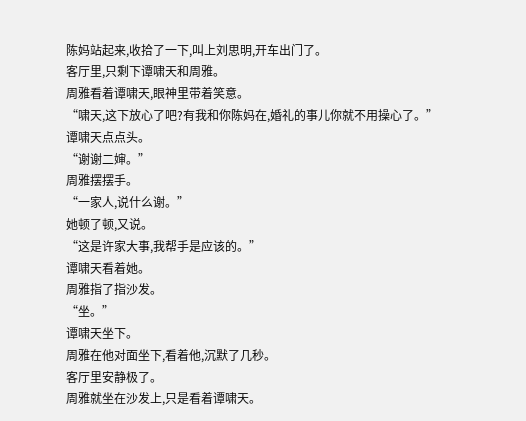陈妈站起来,收拾了一下,叫上刘思明,开车出门了。
客厅里,只剩下谭啸天和周雅。
周雅看着谭啸天,眼神里带着笑意。
“啸天,这下放心了吧?有我和你陈妈在,婚礼的事儿你就不用操心了。”
谭啸天点点头。
“谢谢二婶。”
周雅摆摆手。
“一家人,说什么谢。”
她顿了顿,又说。
“这是许家大事,我帮手是应该的。”
谭啸天看着她。
周雅指了指沙发。
“坐。”
谭啸天坐下。
周雅在他对面坐下,看着他,沉默了几秒。
客厅里安静极了。
周雅就坐在沙发上,只是看着谭啸天。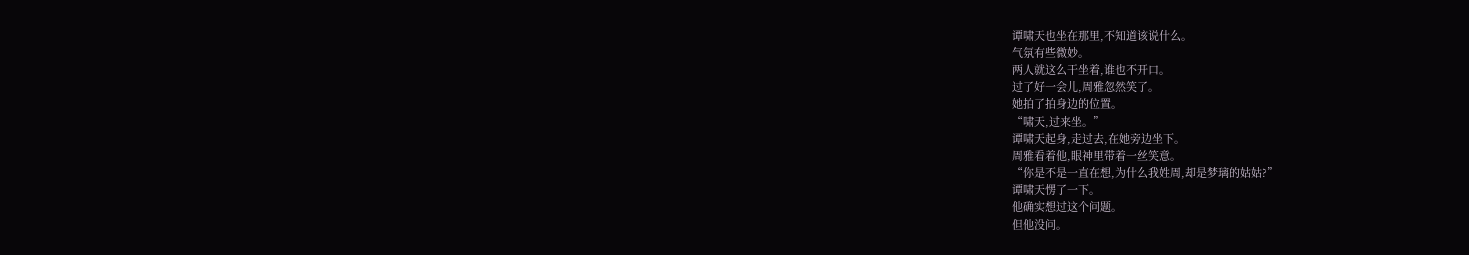谭啸天也坐在那里,不知道该说什么。
气氛有些微妙。
两人就这么干坐着,谁也不开口。
过了好一会儿,周雅忽然笑了。
她拍了拍身边的位置。
“啸天,过来坐。”
谭啸天起身,走过去,在她旁边坐下。
周雅看着他,眼神里带着一丝笑意。
“你是不是一直在想,为什么我姓周,却是梦璃的姑姑?”
谭啸天愣了一下。
他确实想过这个问题。
但他没问。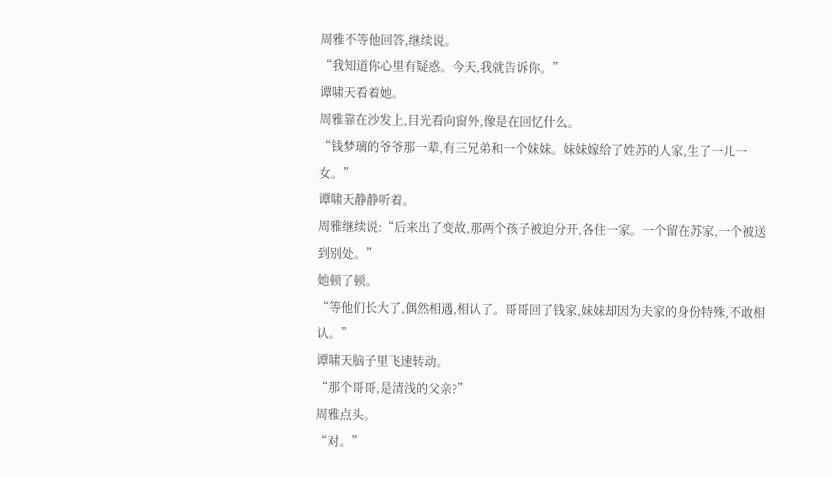周雅不等他回答,继续说。
“我知道你心里有疑惑。今天,我就告诉你。”
谭啸天看着她。
周雅靠在沙发上,目光看向窗外,像是在回忆什么。
“钱梦璃的爷爷那一辈,有三兄弟和一个妹妹。妹妹嫁给了姓苏的人家,生了一儿一女。”
谭啸天静静听着。
周雅继续说:“后来出了变故,那两个孩子被迫分开,各住一家。一个留在苏家,一个被送到别处。”
她顿了顿。
“等他们长大了,偶然相遇,相认了。哥哥回了钱家,妹妹却因为夫家的身份特殊,不敢相认。”
谭啸天脑子里飞速转动。
“那个哥哥,是清浅的父亲?”
周雅点头。
“对。”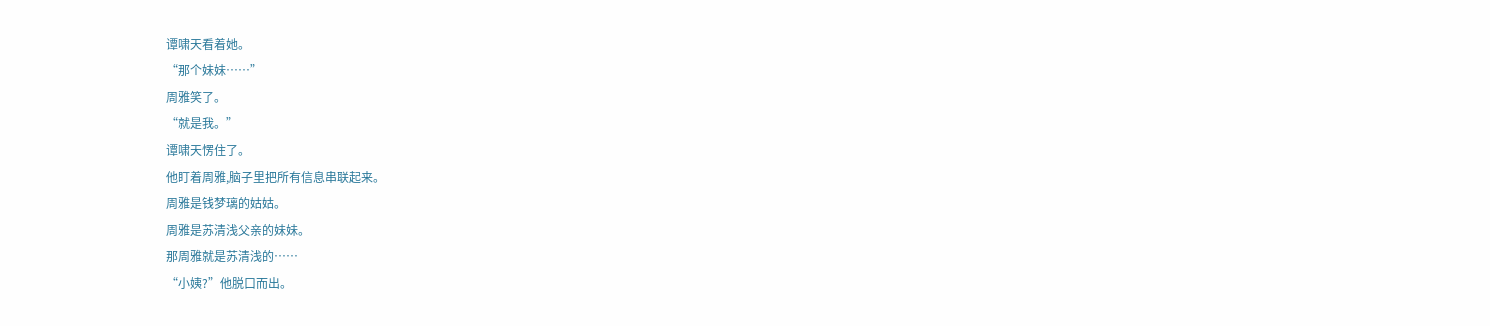谭啸天看着她。
“那个妹妹……”
周雅笑了。
“就是我。”
谭啸天愣住了。
他盯着周雅,脑子里把所有信息串联起来。
周雅是钱梦璃的姑姑。
周雅是苏清浅父亲的妹妹。
那周雅就是苏清浅的……
“小姨?”他脱口而出。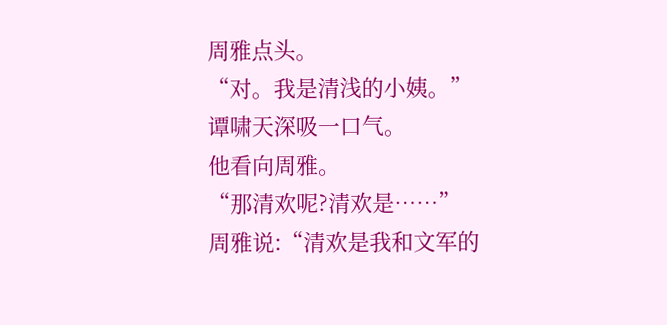周雅点头。
“对。我是清浅的小姨。”
谭啸天深吸一口气。
他看向周雅。
“那清欢呢?清欢是……”
周雅说:“清欢是我和文军的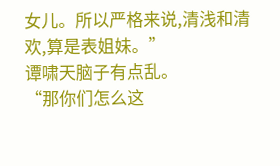女儿。所以严格来说,清浅和清欢,算是表姐妹。”
谭啸天脑子有点乱。
“那你们怎么这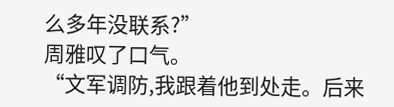么多年没联系?”
周雅叹了口气。
“文军调防,我跟着他到处走。后来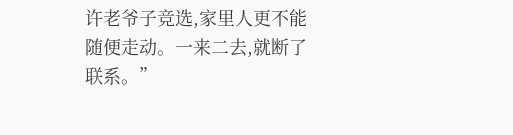许老爷子竞选,家里人更不能随便走动。一来二去,就断了联系。”